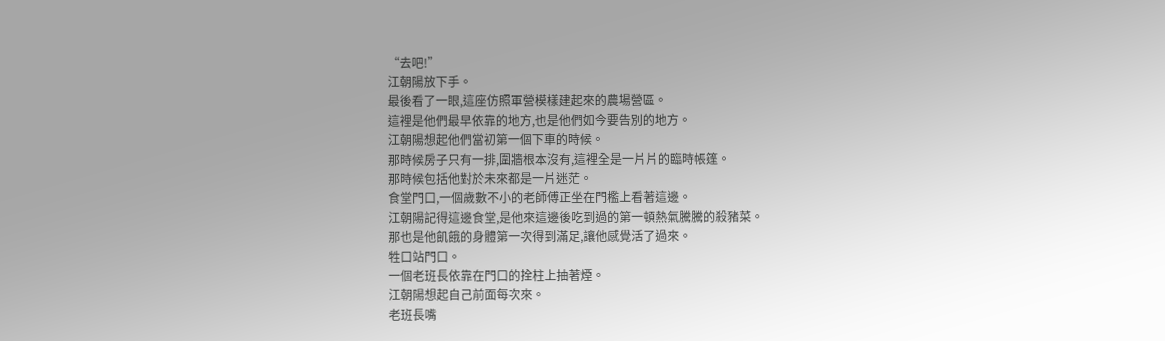“去吧!”
江朝陽放下手。
最後看了一眼,這座仿照軍營模樣建起來的農場營區。
這裡是他們最早依靠的地方,也是他們如今要告別的地方。
江朝陽想起他們當初第一個下車的時候。
那時候房子只有一排,圍牆根本沒有,這裡全是一片片的臨時帳篷。
那時候包括他對於未來都是一片迷茫。
食堂門口,一個歲數不小的老師傅正坐在門檻上看著這邊。
江朝陽記得這邊食堂,是他來這邊後吃到過的第一頓熱氣騰騰的殺豬菜。
那也是他飢餓的身體第一次得到滿足,讓他感覺活了過來。
牲口站門口。
一個老班長依靠在門口的拴柱上抽著煙。
江朝陽想起自己前面每次來。
老班長嘴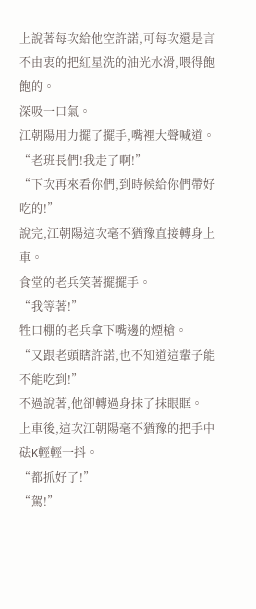上說著每次給他空許諾,可每次還是言不由衷的把紅星洗的油光水滑,喂得飽飽的。
深吸一口氣。
江朝陽用力擺了擺手,嘴裡大聲喊道。
“老班長們!我走了啊!”
“下次再來看你們,到時候給你們帶好吃的!”
說完,江朝陽這次毫不猶豫直接轉身上車。
食堂的老兵笑著擺擺手。
“我等著!”
牲口棚的老兵拿下嘴邊的煙槍。
“又跟老頭瞎許諾,也不知道這輩子能不能吃到!”
不過說著,他卻轉過身抹了抹眼眶。
上車後,這次江朝陽毫不猶豫的把手中砝K輕輕一抖。
“都抓好了!”
“駕!”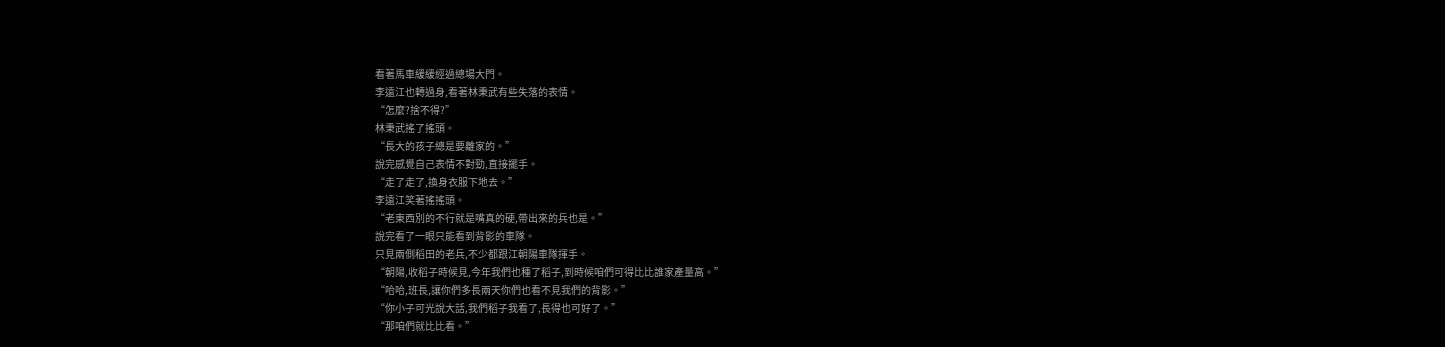看著馬車緩緩經過總場大門。
李遠江也轉過身,看著林秉武有些失落的表情。
“怎麼?捨不得?”
林秉武搖了搖頭。
“長大的孩子總是要離家的。”
說完感覺自己表情不對勁,直接擺手。
“走了走了,換身衣服下地去。”
李遠江笑著搖搖頭。
“老東西別的不行就是嘴真的硬,帶出來的兵也是。”
說完看了一眼只能看到背影的車隊。
只見兩側稻田的老兵,不少都跟江朝陽車隊揮手。
“朝陽,收稻子時候見,今年我們也種了稻子,到時候咱們可得比比誰家產量高。”
“哈哈,班長,讓你們多長兩天你們也看不見我們的背影。”
“你小子可光說大話,我們稻子我看了,長得也可好了。”
“那咱們就比比看。”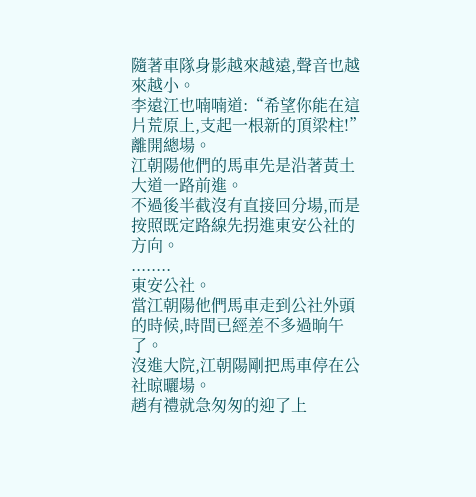隨著車隊身影越來越遠,聲音也越來越小。
李遠江也喃喃道:“希望你能在這片荒原上,支起一根新的頂梁柱!”
離開總場。
江朝陽他們的馬車先是沿著黃土大道一路前進。
不過後半截沒有直接回分場,而是按照既定路線先拐進東安公社的方向。
........
東安公社。
當江朝陽他們馬車走到公社外頭的時候,時間已經差不多過晌午了。
沒進大院,江朝陽剛把馬車停在公社晾曬場。
趙有禮就急匆匆的迎了上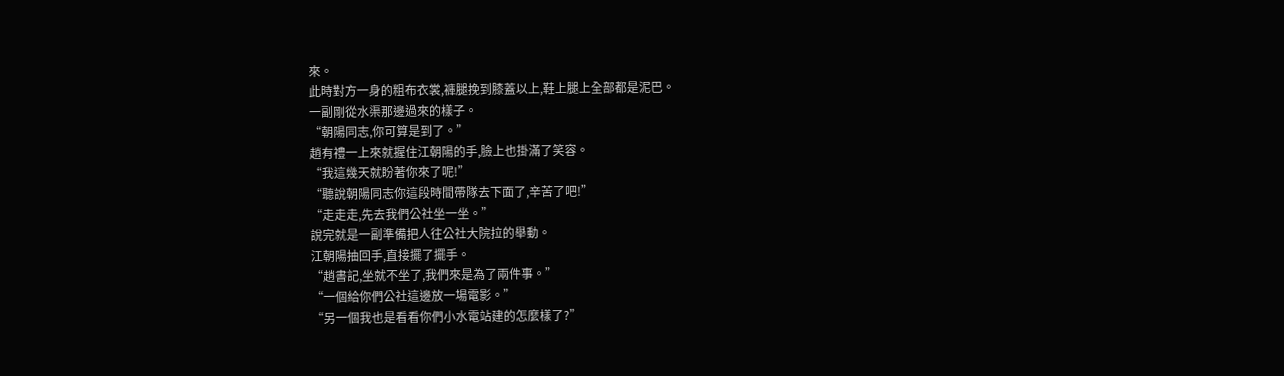來。
此時對方一身的粗布衣裳,褲腿挽到膝蓋以上,鞋上腿上全部都是泥巴。
一副剛從水渠那邊過來的樣子。
“朝陽同志,你可算是到了。”
趙有禮一上來就握住江朝陽的手,臉上也掛滿了笑容。
“我這幾天就盼著你來了呢!”
“聽說朝陽同志你這段時間帶隊去下面了,辛苦了吧!”
“走走走,先去我們公社坐一坐。”
說完就是一副準備把人往公社大院拉的舉動。
江朝陽抽回手,直接擺了擺手。
“趙書記,坐就不坐了,我們來是為了兩件事。”
“一個給你們公社這邊放一場電影。”
“另一個我也是看看你們小水電站建的怎麼樣了?”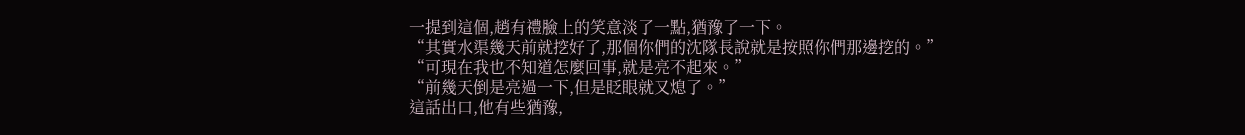一提到這個,趙有禮臉上的笑意淡了一點,猶豫了一下。
“其實水渠幾天前就挖好了,那個你們的沈隊長說就是按照你們那邊挖的。”
“可現在我也不知道怎麼回事,就是亮不起來。”
“前幾天倒是亮過一下,但是眨眼就又熄了。”
這話出口,他有些猶豫,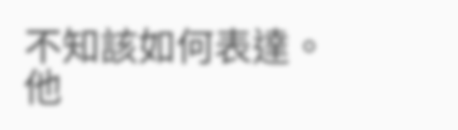不知該如何表達。
他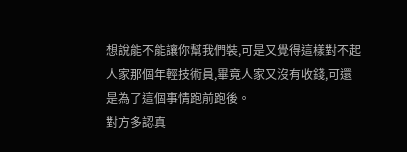想說能不能讓你幫我們裝,可是又覺得這樣對不起人家那個年輕技術員,畢竟人家又沒有收錢,可還是為了這個事情跑前跑後。
對方多認真